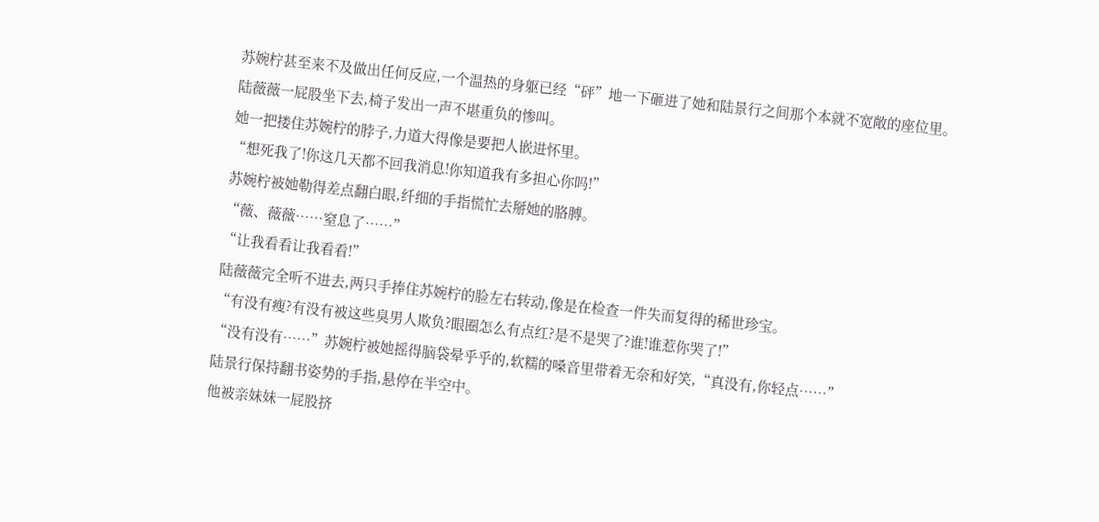苏婉柠甚至来不及做出任何反应,一个温热的身躯已经“砰”地一下砸进了她和陆景行之间那个本就不宽敞的座位里。
陆薇薇一屁股坐下去,椅子发出一声不堪重负的惨叫。
她一把搂住苏婉柠的脖子,力道大得像是要把人嵌进怀里。
“想死我了!你这几天都不回我消息!你知道我有多担心你吗!”
苏婉柠被她勒得差点翻白眼,纤细的手指慌忙去掰她的胳膊。
“薇、薇薇……窒息了……”
“让我看看让我看看!”
陆薇薇完全听不进去,两只手捧住苏婉柠的脸左右转动,像是在检查一件失而复得的稀世珍宝。
“有没有瘦?有没有被这些臭男人欺负?眼圈怎么有点红?是不是哭了?谁!谁惹你哭了!”
“没有没有……”苏婉柠被她摇得脑袋晕乎乎的,软糯的嗓音里带着无奈和好笑,“真没有,你轻点……”
陆景行保持翻书姿势的手指,悬停在半空中。
他被亲妹妹一屁股挤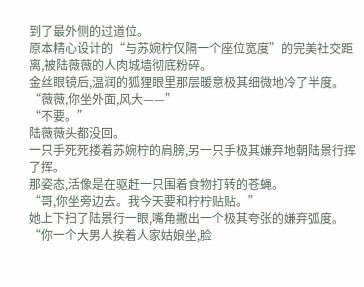到了最外侧的过道位。
原本精心设计的“与苏婉柠仅隔一个座位宽度”的完美社交距离,被陆薇薇的人肉城墙彻底粉碎。
金丝眼镜后,温润的狐狸眼里那层暖意极其细微地冷了半度。
“薇薇,你坐外面,风大——”
“不要。”
陆薇薇头都没回。
一只手死死搂着苏婉柠的肩膀,另一只手极其嫌弃地朝陆景行挥了挥。
那姿态,活像是在驱赶一只围着食物打转的苍蝇。
“哥,你坐旁边去。我今天要和柠柠贴贴。”
她上下扫了陆景行一眼,嘴角撇出一个极其夸张的嫌弃弧度。
“你一个大男人挨着人家姑娘坐,脸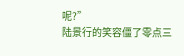呢?”
陆景行的笑容僵了零点三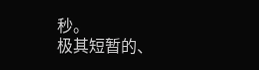秒。
极其短暂的、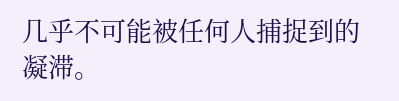几乎不可能被任何人捕捉到的凝滞。